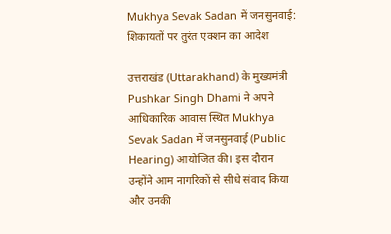Mukhya Sevak Sadan में जनसुनवाई: शिकायतों पर तुरंत एक्शन का आदेश

उत्तराखंड (Uttarakhand) के मुख्यमंत्री Pushkar Singh Dhami ने अपने आधिकारिक आवास स्थित Mukhya Sevak Sadan में जनसुनवाई (Public Hearing) आयोजित की। इस दौरान उन्होंने आम नागरिकों से सीधे संवाद किया और उनकी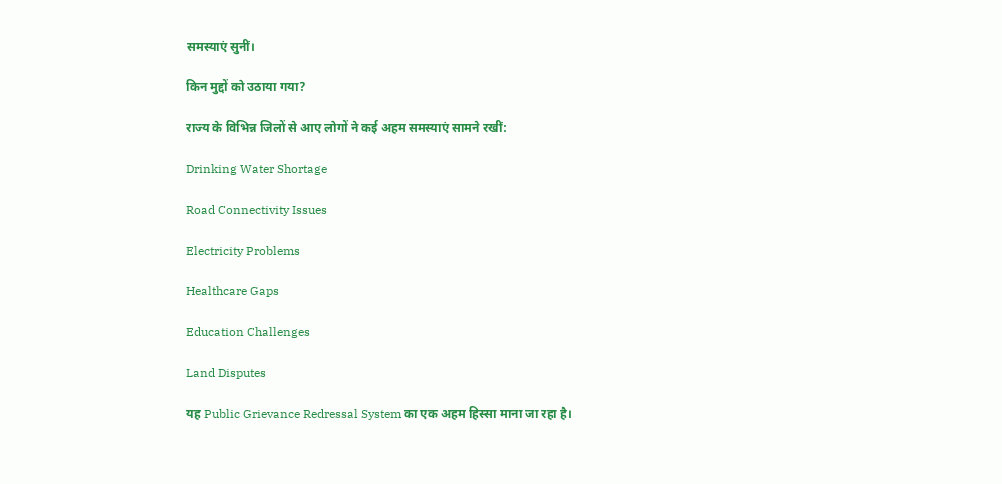समस्याएं सुनीं।

किन मुद्दों को उठाया गया?

राज्य के विभिन्न जिलों से आए लोगों ने कई अहम समस्याएं सामने रखीं:

Drinking Water Shortage

Road Connectivity Issues

Electricity Problems

Healthcare Gaps

Education Challenges

Land Disputes

यह Public Grievance Redressal System का एक अहम हिस्सा माना जा रहा है।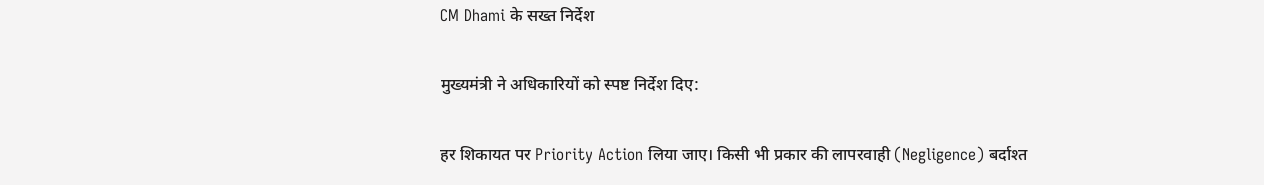CM Dhami के सख्त निर्देश

मुख्यमंत्री ने अधिकारियों को स्पष्ट निर्देश दिए:

हर शिकायत पर Priority Action लिया जाए। किसी भी प्रकार की लापरवाही (Negligence) बर्दाश्त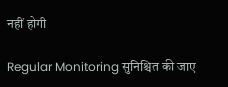नहीं होगी

Regular Monitoring सुनिश्चित की जाए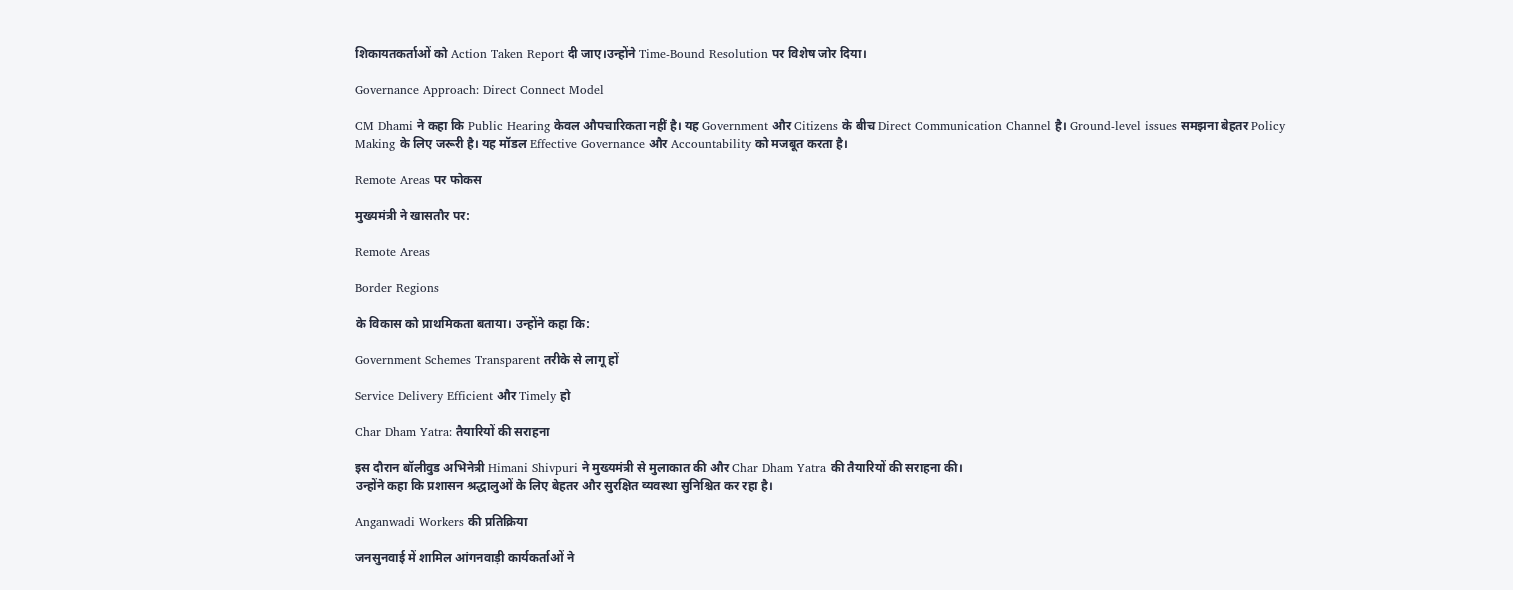शिकायतकर्ताओं को Action Taken Report दी जाए।उन्होंने Time-Bound Resolution पर विशेष जोर दिया।

Governance Approach: Direct Connect Model

CM Dhami ने कहा कि Public Hearing केवल औपचारिकता नहीं है। यह Government और Citizens के बीच Direct Communication Channel है। Ground-level issues समझना बेहतर Policy Making के लिए जरूरी है। यह मॉडल Effective Governance और Accountability को मजबूत करता है।

Remote Areas पर फोकस

मुख्यमंत्री ने खासतौर पर:

Remote Areas

Border Regions

के विकास को प्राथमिकता बताया। उन्होंने कहा कि:

Government Schemes Transparent तरीके से लागू हों

Service Delivery Efficient और Timely हो

Char Dham Yatra: तैयारियों की सराहना

इस दौरान बॉलीवुड अभिनेत्री Himani Shivpuri ने मुख्यमंत्री से मुलाकात की और Char Dham Yatra की तैयारियों की सराहना की।
उन्होंने कहा कि प्रशासन श्रद्धालुओं के लिए बेहतर और सुरक्षित व्यवस्था सुनिश्चित कर रहा है।

Anganwadi Workers की प्रतिक्रिया

जनसुनवाई में शामिल आंगनवाड़ी कार्यकर्ताओं ने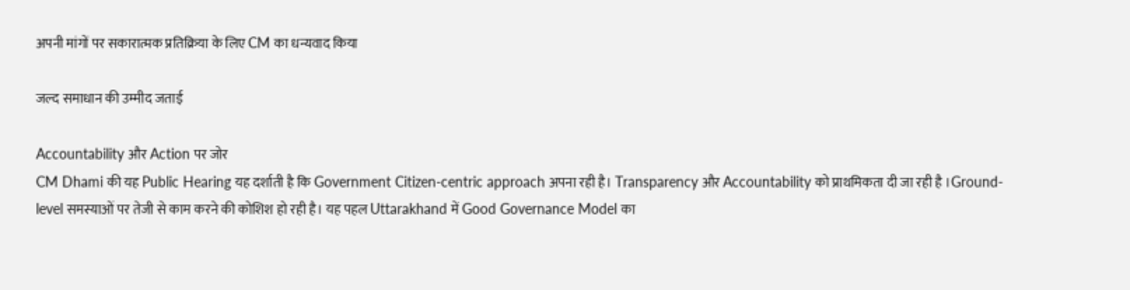अपनी मांगों पर सकारात्मक प्रतिक्रिया के लिए CM का धन्यवाद किया

जल्द समाधान की उम्मीद जताई

Accountability और Action पर जोर
CM Dhami की यह Public Hearing यह दर्शाती है कि Government Citizen-centric approach अपना रही है। Transparency और Accountability को प्राथमिकता दी जा रही है ।Ground-level समस्याओं पर तेजी से काम करने की कोशिश हो रही है। यह पहल Uttarakhand में Good Governance Model का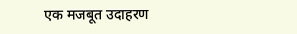एक मजबूत उदाहरण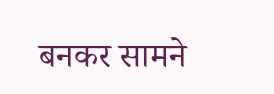बनकर सामने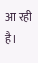आ रही है।